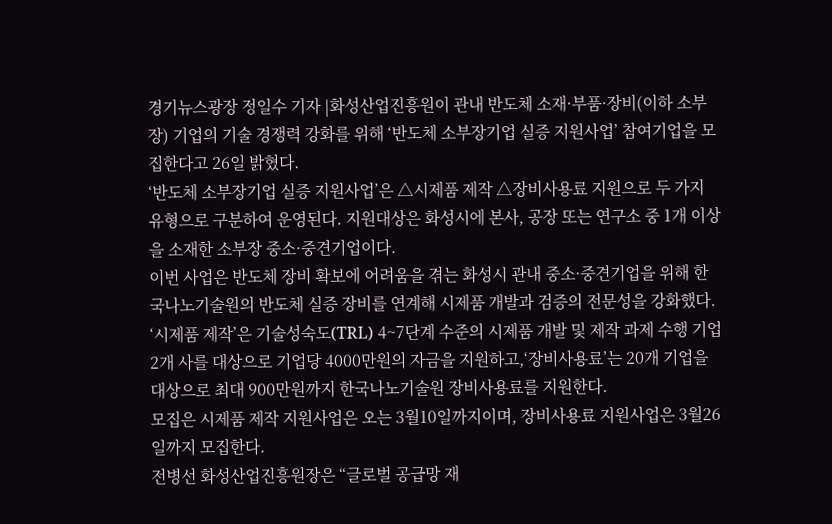경기뉴스광장 정일수 기자 |화성산업진흥원이 관내 반도체 소재·부품·장비(이하 소부장) 기업의 기술 경쟁력 강화를 위해 ‘반도체 소부장기업 실증 지원사업’ 참여기업을 모집한다고 26일 밝혔다.
‘반도체 소부장기업 실증 지원사업’은 △시제품 제작 △장비사용료 지원으로 두 가지 유형으로 구분하여 운영된다. 지원대상은 화성시에 본사, 공장 또는 연구소 중 1개 이상을 소재한 소부장 중소·중견기업이다.
이번 사업은 반도체 장비 확보에 어려움을 겪는 화성시 관내 중소·중견기업을 위해 한국나노기술원의 반도체 실증 장비를 연계해 시제품 개발과 검증의 전문성을 강화했다.
‘시제품 제작’은 기술성숙도(TRL) 4~7단계 수준의 시제품 개발 및 제작 과제 수행 기업 2개 사를 대상으로 기업당 4000만원의 자금을 지원하고,‘장비사용료’는 20개 기업을 대상으로 최대 900만원까지 한국나노기술원 장비사용료를 지원한다.
모집은 시제품 제작 지원사업은 오는 3월10일까지이며, 장비사용료 지원사업은 3월26일까지 모집한다.
전병선 화성산업진흥원장은 “글로벌 공급망 재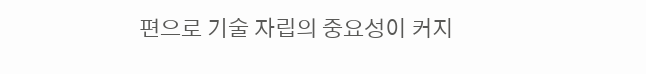편으로 기술 자립의 중요성이 커지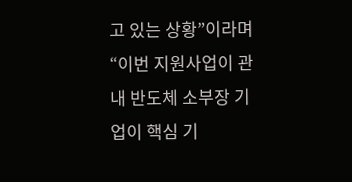고 있는 상황”이라며 “이번 지원사업이 관내 반도체 소부장 기업이 핵심 기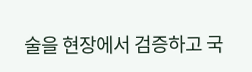술을 현장에서 검증하고 국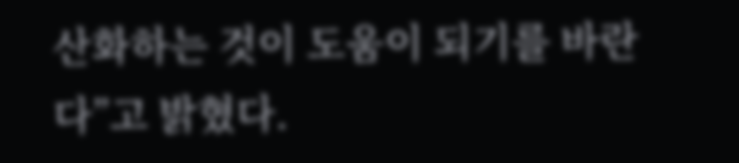산화하는 것이 도움이 되기를 바란다”고 밝혔다.